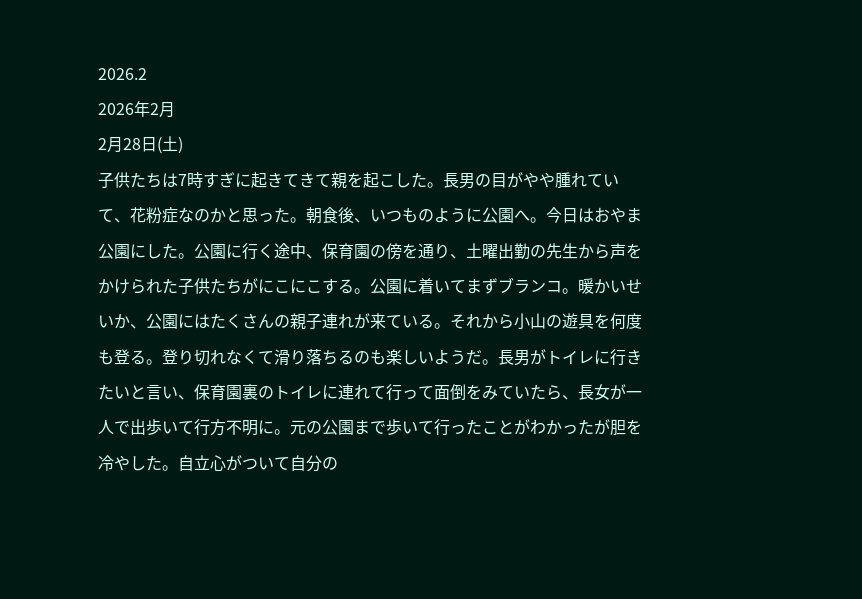2026.2
2026年2月
2月28日(土)
子供たちは7時すぎに起きてきて親を起こした。長男の目がやや腫れてい
て、花粉症なのかと思った。朝食後、いつものように公園へ。今日はおやま
公園にした。公園に行く途中、保育園の傍を通り、土曜出勤の先生から声を
かけられた子供たちがにこにこする。公園に着いてまずブランコ。暖かいせ
いか、公園にはたくさんの親子連れが来ている。それから小山の遊具を何度
も登る。登り切れなくて滑り落ちるのも楽しいようだ。長男がトイレに行き
たいと言い、保育園裏のトイレに連れて行って面倒をみていたら、長女が一
人で出歩いて行方不明に。元の公園まで歩いて行ったことがわかったが胆を
冷やした。自立心がついて自分の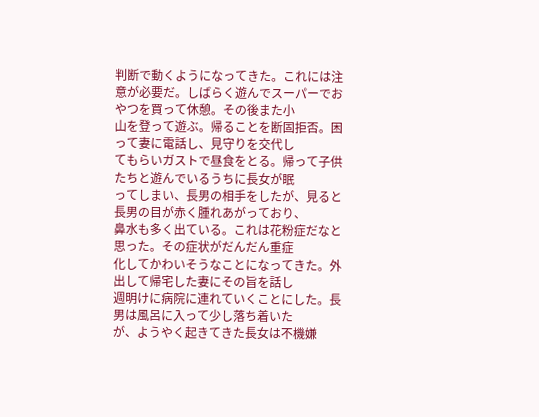判断で動くようになってきた。これには注
意が必要だ。しばらく遊んでスーパーでおやつを買って休憩。その後また小
山を登って遊ぶ。帰ることを断固拒否。困って妻に電話し、見守りを交代し
てもらいガストで昼食をとる。帰って子供たちと遊んでいるうちに長女が眠
ってしまい、長男の相手をしたが、見ると長男の目が赤く腫れあがっており、
鼻水も多く出ている。これは花粉症だなと思った。その症状がだんだん重症
化してかわいそうなことになってきた。外出して帰宅した妻にその旨を話し
週明けに病院に連れていくことにした。長男は風呂に入って少し落ち着いた
が、ようやく起きてきた長女は不機嫌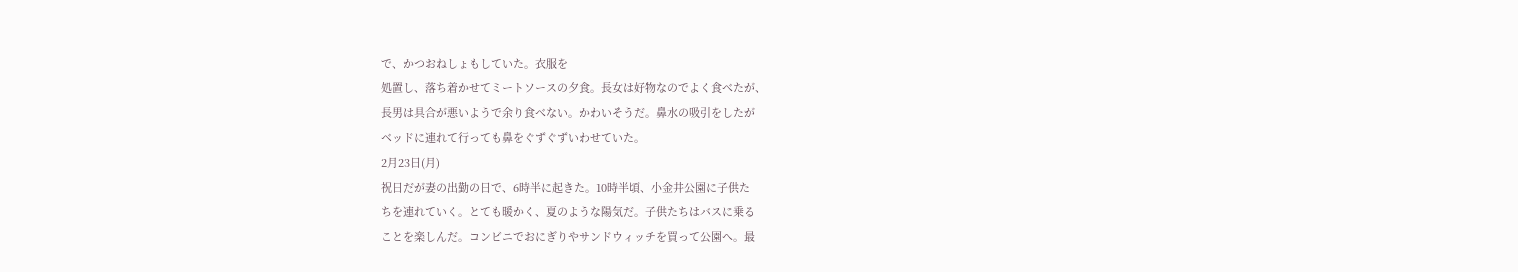で、かつおねしょもしていた。衣服を
処置し、落ち着かせてミートソースの夕食。長女は好物なのでよく食べたが、
長男は具合が悪いようで余り食べない。かわいそうだ。鼻水の吸引をしたが
ベッドに連れて行っても鼻をぐずぐずいわせていた。
2月23日(月)
祝日だが妻の出勤の日で、6時半に起きた。10時半頃、小金井公園に子供た
ちを連れていく。とても暖かく、夏のような陽気だ。子供たちはバスに乗る
ことを楽しんだ。コンビニでおにぎりやサンドウィッチを買って公園へ。最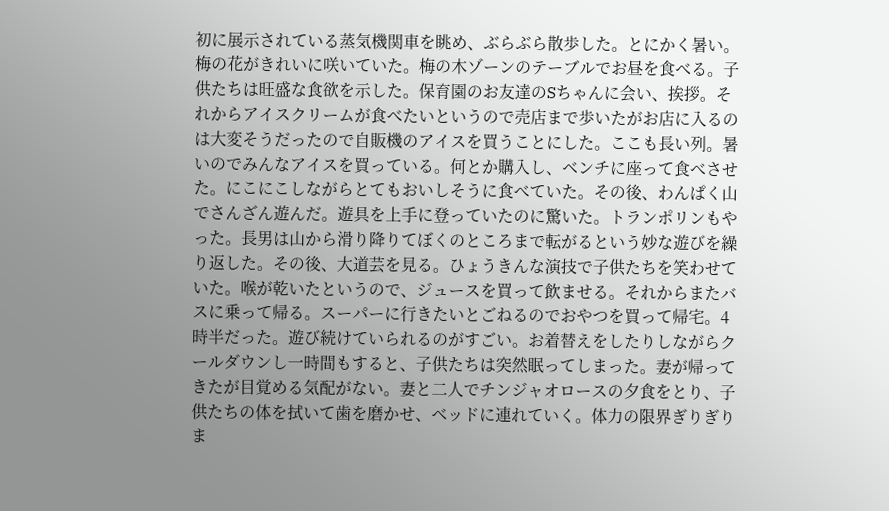初に展示されている蒸気機関車を眺め、ぶらぶら散歩した。とにかく暑い。
梅の花がきれいに咲いていた。梅の木ゾーンのテーブルでお昼を食べる。子
供たちは旺盛な食欲を示した。保育園のお友達のSちゃんに会い、挨拶。そ
れからアイスクリームが食べたいというので売店まで歩いたがお店に入るの
は大変そうだったので自販機のアイスを買うことにした。ここも長い列。暑
いのでみんなアイスを買っている。何とか購入し、ベンチに座って食べさせ
た。にこにこしながらとてもおいしそうに食べていた。その後、わんぱく山
でさんざん遊んだ。遊具を上手に登っていたのに驚いた。トランポリンもや
った。長男は山から滑り降りてぼくのところまで転がるという妙な遊びを繰
り返した。その後、大道芸を見る。ひょうきんな演技で子供たちを笑わせて
いた。喉が乾いたというので、ジュースを買って飲ませる。それからまたバ
スに乗って帰る。スーパーに行きたいとごねるのでおやつを買って帰宅。4
時半だった。遊び続けていられるのがすごい。お着替えをしたりしながらク
ールダウンし一時間もすると、子供たちは突然眠ってしまった。妻が帰って
きたが目覚める気配がない。妻と二人でチンジャオロースの夕食をとり、子
供たちの体を拭いて歯を磨かせ、ベッドに連れていく。体力の限界ぎりぎり
ま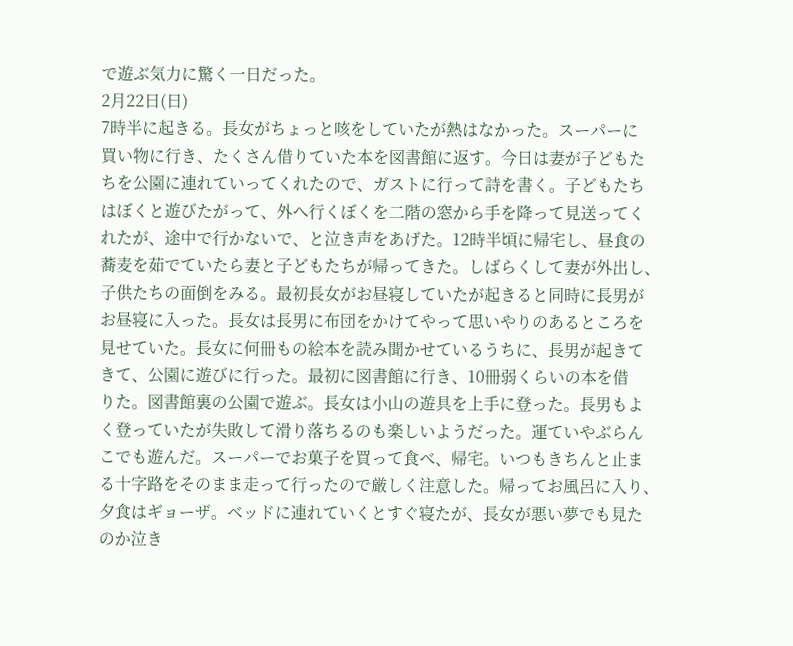で遊ぶ気力に驚く一日だった。
2月22日(日)
7時半に起きる。長女がちょっと咳をしていたが熱はなかった。スーパーに
買い物に行き、たくさん借りていた本を図書館に返す。今日は妻が子どもた
ちを公園に連れていってくれたので、ガストに行って詩を書く。子どもたち
はぼくと遊びたがって、外へ行くぼくを二階の窓から手を降って見送ってく
れたが、途中で行かないで、と泣き声をあげた。12時半頃に帰宅し、昼食の
蕎麦を茹でていたら妻と子どもたちが帰ってきた。しばらくして妻が外出し、
子供たちの面倒をみる。最初長女がお昼寝していたが起きると同時に長男が
お昼寝に入った。長女は長男に布団をかけてやって思いやりのあるところを
見せていた。長女に何冊もの絵本を読み聞かせているうちに、長男が起きて
きて、公園に遊びに行った。最初に図書館に行き、10冊弱くらいの本を借
りた。図書館裏の公園で遊ぶ。長女は小山の遊具を上手に登った。長男もよ
く登っていたが失敗して滑り落ちるのも楽しいようだった。運ていやぶらん
こでも遊んだ。スーパーでお菓子を買って食べ、帰宅。いつもきちんと止ま
る十字路をそのまま走って行ったので厳しく注意した。帰ってお風呂に入り、
夕食はギョーザ。ベッドに連れていくとすぐ寝たが、長女が悪い夢でも見た
のか泣き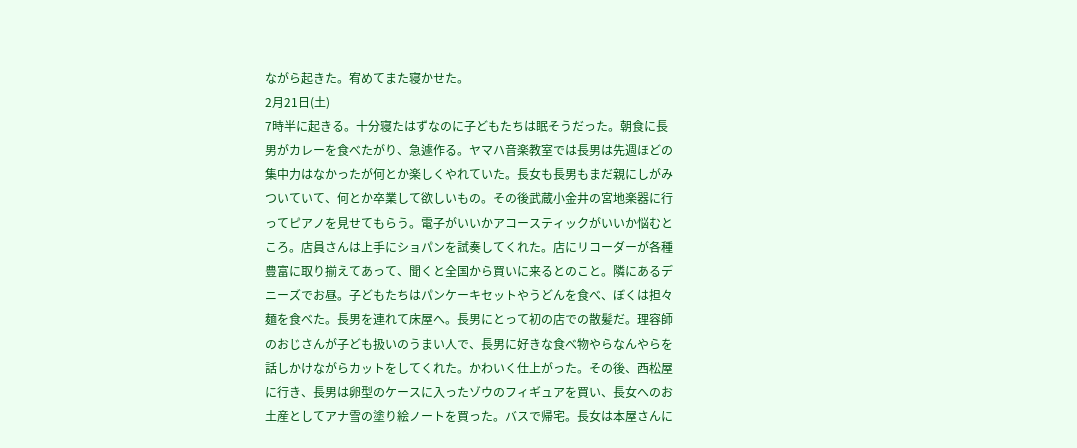ながら起きた。宥めてまた寝かせた。
2月21日(土)
7時半に起きる。十分寝たはずなのに子どもたちは眠そうだった。朝食に長
男がカレーを食べたがり、急遽作る。ヤマハ音楽教室では長男は先週ほどの
集中力はなかったが何とか楽しくやれていた。長女も長男もまだ親にしがみ
ついていて、何とか卒業して欲しいもの。その後武蔵小金井の宮地楽器に行
ってピアノを見せてもらう。電子がいいかアコースティックがいいか悩むと
ころ。店員さんは上手にショパンを試奏してくれた。店にリコーダーが各種
豊富に取り揃えてあって、聞くと全国から買いに来るとのこと。隣にあるデ
ニーズでお昼。子どもたちはパンケーキセットやうどんを食べ、ぼくは担々
麺を食べた。長男を連れて床屋へ。長男にとって初の店での散髪だ。理容師
のおじさんが子ども扱いのうまい人で、長男に好きな食べ物やらなんやらを
話しかけながらカットをしてくれた。かわいく仕上がった。その後、西松屋
に行き、長男は卵型のケースに入ったゾウのフィギュアを買い、長女へのお
土産としてアナ雪の塗り絵ノートを買った。バスで帰宅。長女は本屋さんに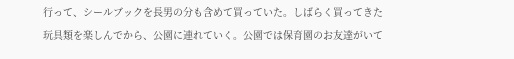行って、シールブックを長男の分も含めて買っていた。しばらく買ってきた
玩具類を楽しんでから、公園に連れていく。公園では保育園のお友達がいて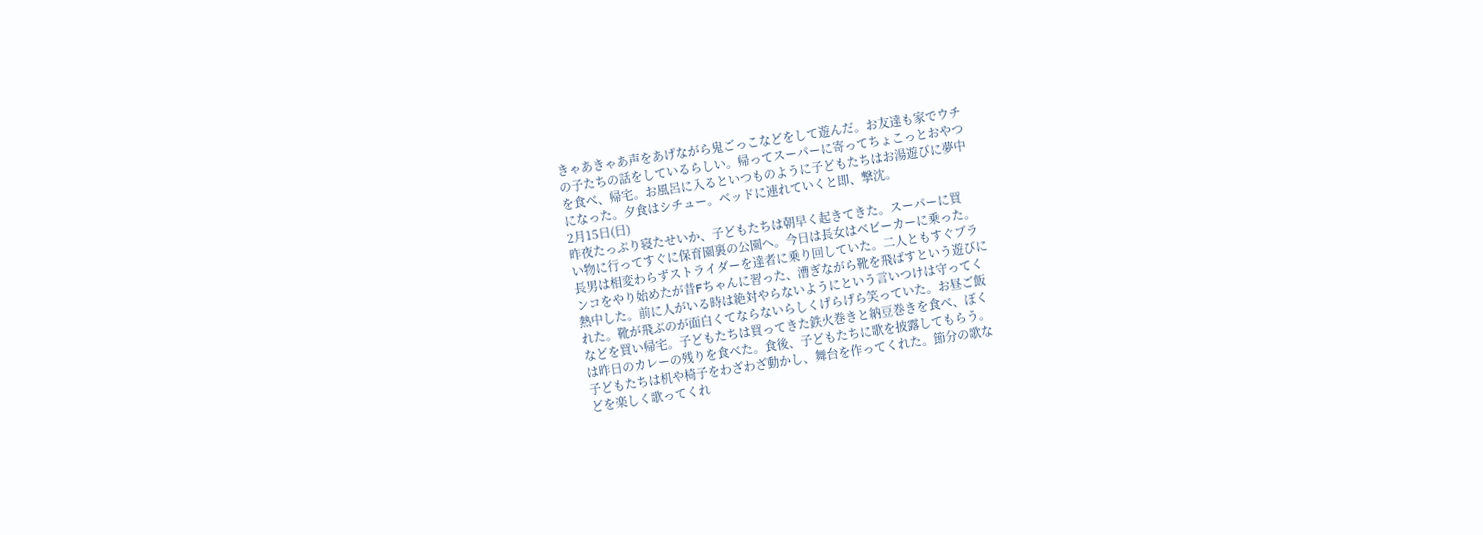きゃあきゃあ声をあげながら鬼ごっこなどをして遊んだ。お友達も家でウチ
の子たちの話をしているらしい。帰ってスーパーに寄ってちょこっとおやつ
を食べ、帰宅。お風呂に入るといつものように子どもたちはお湯遊びに夢中
になった。夕食はシチュー。ベッドに連れていくと即、撃沈。
2月15日(日)
昨夜たっぷり寝たせいか、子どもたちは朝早く起きてきた。スーパーに買
い物に行ってすぐに保育園裏の公園へ。今日は長女はベビーカーに乗った。
長男は相変わらずストライダーを達者に乗り回していた。二人ともすぐブラ
ンコをやり始めたが昔Fちゃんに習った、漕ぎながら靴を飛ばすという遊びに
熱中した。前に人がいる時は絶対やらないようにという言いつけは守ってく
れた。靴が飛ぶのが面白くてならないらしくげらげら笑っていた。お昼ご飯
などを買い帰宅。子どもたちは買ってきた鉄火巻きと納豆巻きを食べ、ぼく
は昨日のカレーの残りを食べた。食後、子どもたちに歌を披露してもらう。
子どもたちは机や椅子をわざわざ動かし、舞台を作ってくれた。節分の歌な
どを楽しく歌ってくれ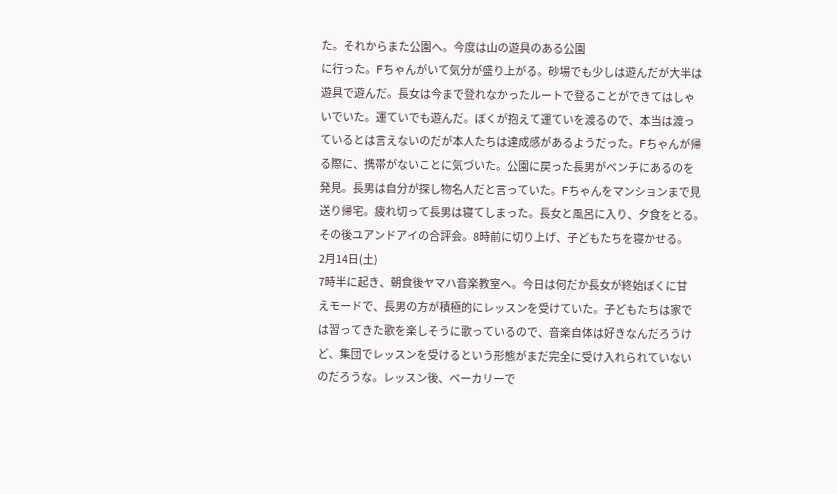た。それからまた公園へ。今度は山の遊具のある公園
に行った。Fちゃんがいて気分が盛り上がる。砂場でも少しは遊んだが大半は
遊具で遊んだ。長女は今まで登れなかったルートで登ることができてはしゃ
いでいた。運ていでも遊んだ。ぼくが抱えて運ていを渡るので、本当は渡っ
ているとは言えないのだが本人たちは達成感があるようだった。Fちゃんが帰
る際に、携帯がないことに気づいた。公園に戻った長男がベンチにあるのを
発見。長男は自分が探し物名人だと言っていた。Fちゃんをマンションまで見
送り帰宅。疲れ切って長男は寝てしまった。長女と風呂に入り、夕食をとる。
その後ユアンドアイの合評会。8時前に切り上げ、子どもたちを寝かせる。
2月14日(土)
7時半に起き、朝食後ヤマハ音楽教室へ。今日は何だか長女が終始ぼくに甘
えモードで、長男の方が積極的にレッスンを受けていた。子どもたちは家で
は習ってきた歌を楽しそうに歌っているので、音楽自体は好きなんだろうけ
ど、集団でレッスンを受けるという形態がまだ完全に受け入れられていない
のだろうな。レッスン後、ベーカリーで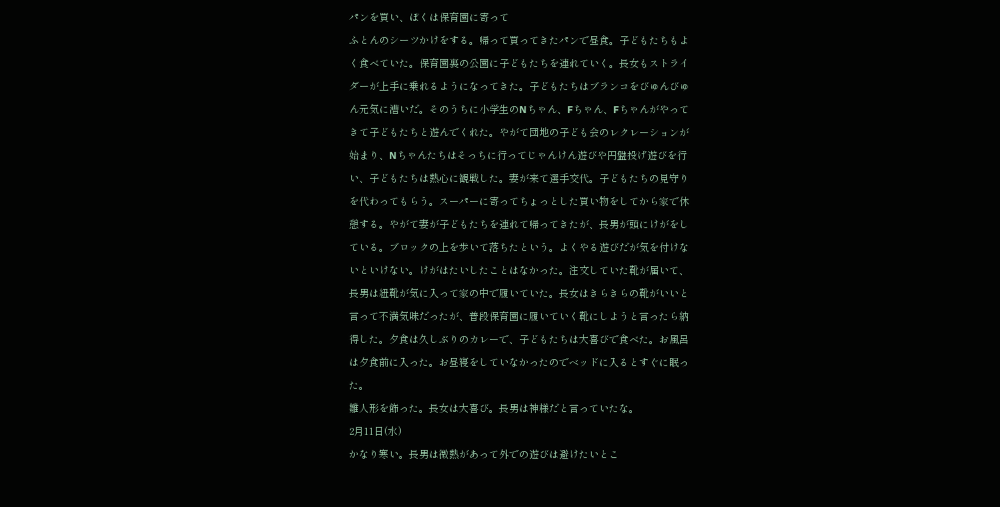パンを買い、ぼくは保育園に寄って
ふとんのシーツかけをする。帰って買ってきたパンで昼食。子どもたちもよ
く食べていた。保育園裏の公園に子どもたちを連れていく。長女もストライ
ダーが上手に乗れるようになってきた。子どもたちはブランコをびゅんびゅ
ん元気に漕いだ。そのうちに小学生のNちゃん、Fちゃん、Fちゃんがやって
きて子どもたちと遊んでくれた。やがて団地の子ども会のレクレーションが
始まり、Nちゃんたちはそっちに行ってじゃんけん遊びや円盤投げ遊びを行
い、子どもたちは熱心に観戦した。妻が来て選手交代。子どもたちの見守り
を代わってもらう。スーパーに寄ってちょっとした買い物をしてから家で休
憩する。やがて妻が子どもたちを連れて帰ってきたが、長男が頭にけがをし
ている。ブロックの上を歩いて落ちたという。よくやる遊びだが気を付けな
いといけない。けがはたいしたことはなかった。注文していた靴が届いて、
長男は紐靴が気に入って家の中で履いていた。長女はきらきらの靴がいいと
言って不満気味だったが、普段保育園に履いていく靴にしようと言ったら納
得した。夕食は久しぶりのカレーで、子どもたちは大喜びで食べた。お風呂
は夕食前に入った。お昼寝をしていなかったのでベッドに入るとすぐに眠っ
た。
雛人形を飾った。長女は大喜び。長男は神様だと言っていたな。
2月11日(水)
かなり寒い。長男は微熱があって外での遊びは避けたいとこ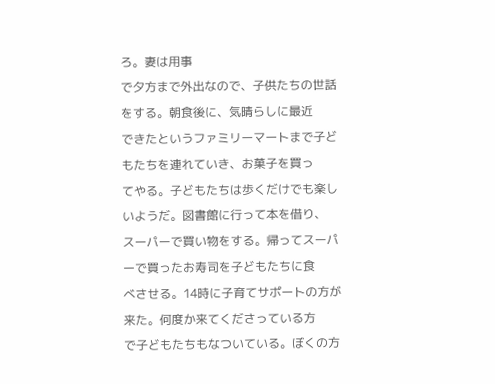ろ。妻は用事
で夕方まで外出なので、子供たちの世話をする。朝食後に、気晴らしに最近
できたというファミリーマートまで子どもたちを連れていき、お菓子を買っ
てやる。子どもたちは歩くだけでも楽しいようだ。図書館に行って本を借り、
スーパーで買い物をする。帰ってスーパーで買ったお寿司を子どもたちに食
べさせる。14時に子育てサポートの方が来た。何度か来てくださっている方
で子どもたちもなついている。ぼくの方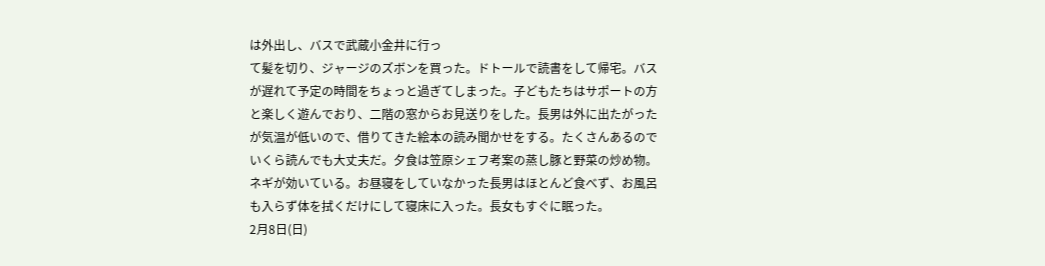は外出し、バスで武蔵小金井に行っ
て髪を切り、ジャージのズボンを買った。ドトールで読書をして帰宅。バス
が遅れて予定の時間をちょっと過ぎてしまった。子どもたちはサポートの方
と楽しく遊んでおり、二階の窓からお見送りをした。長男は外に出たがった
が気温が低いので、借りてきた絵本の読み聞かせをする。たくさんあるので
いくら読んでも大丈夫だ。夕食は笠原シェフ考案の蒸し豚と野菜の炒め物。
ネギが効いている。お昼寝をしていなかった長男はほとんど食べず、お風呂
も入らず体を拭くだけにして寝床に入った。長女もすぐに眠った。
2月8日(日)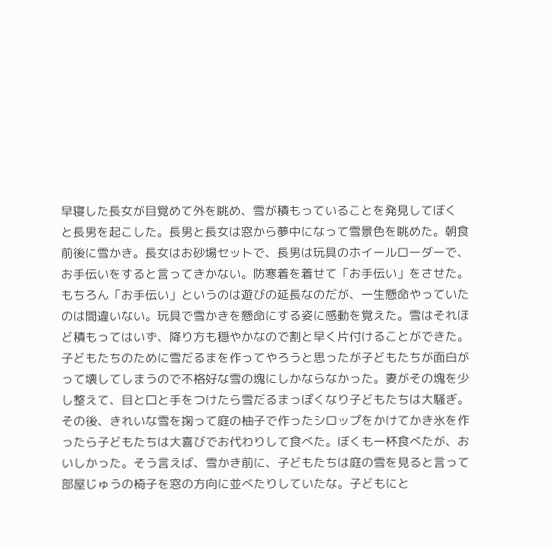早寝した長女が目覚めて外を眺め、雪が積もっていることを発見してぼく
と長男を起こした。長男と長女は窓から夢中になって雪景色を眺めた。朝食
前後に雪かき。長女はお砂場セットで、長男は玩具のホイールローダーで、
お手伝いをすると言ってきかない。防寒着を着せて「お手伝い」をさせた。
もちろん「お手伝い」というのは遊びの延長なのだが、一生懸命やっていた
のは間違いない。玩具で雪かきを懸命にする姿に感動を覚えた。雪はそれほ
ど積もってはいず、降り方も穏やかなので割と早く片付けることができた。
子どもたちのために雪だるまを作ってやろうと思ったが子どもたちが面白が
って壊してしまうので不格好な雪の塊にしかならなかった。妻がその塊を少
し整えて、目と口と手をつけたら雪だるまっぽくなり子どもたちは大騒ぎ。
その後、きれいな雪を掬って庭の柚子で作ったシロップをかけてかき氷を作
ったら子どもたちは大喜びでお代わりして食べた。ぼくも一杯食べたが、お
いしかった。そう言えば、雪かき前に、子どもたちは庭の雪を見ると言って
部屋じゅうの椅子を窓の方向に並べたりしていたな。子どもにと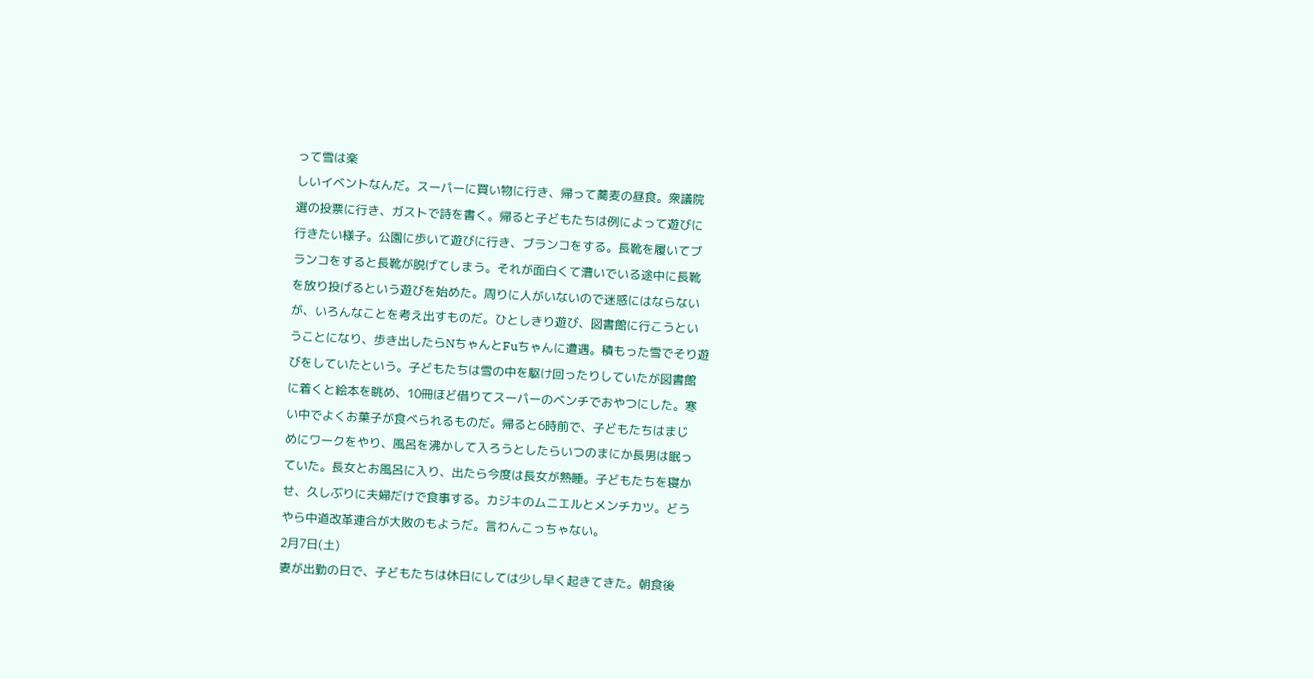って雪は楽
しいイベントなんだ。スーパーに買い物に行き、帰って蕎麦の昼食。衆議院
選の投票に行き、ガストで詩を書く。帰ると子どもたちは例によって遊びに
行きたい様子。公園に歩いて遊びに行き、ブランコをする。長靴を履いてブ
ランコをすると長靴が脱げてしまう。それが面白くて漕いでいる途中に長靴
を放り投げるという遊びを始めた。周りに人がいないので迷惑にはならない
が、いろんなことを考え出すものだ。ひとしきり遊び、図書館に行こうとい
うことになり、歩き出したらNちゃんとFuちゃんに遭遇。積もった雪でそり遊
びをしていたという。子どもたちは雪の中を駆け回ったりしていたが図書館
に着くと絵本を眺め、10冊ほど借りてスーパーのベンチでおやつにした。寒
い中でよくお菓子が食べられるものだ。帰ると6時前で、子どもたちはまじ
めにワークをやり、風呂を沸かして入ろうとしたらいつのまにか長男は眠っ
ていた。長女とお風呂に入り、出たら今度は長女が熟睡。子どもたちを寝か
せ、久しぶりに夫婦だけで食事する。カジキのムニエルとメンチカツ。どう
やら中道改革連合が大敗のもようだ。言わんこっちゃない。
2月7日(土)
妻が出勤の日で、子どもたちは休日にしては少し早く起きてきた。朝食後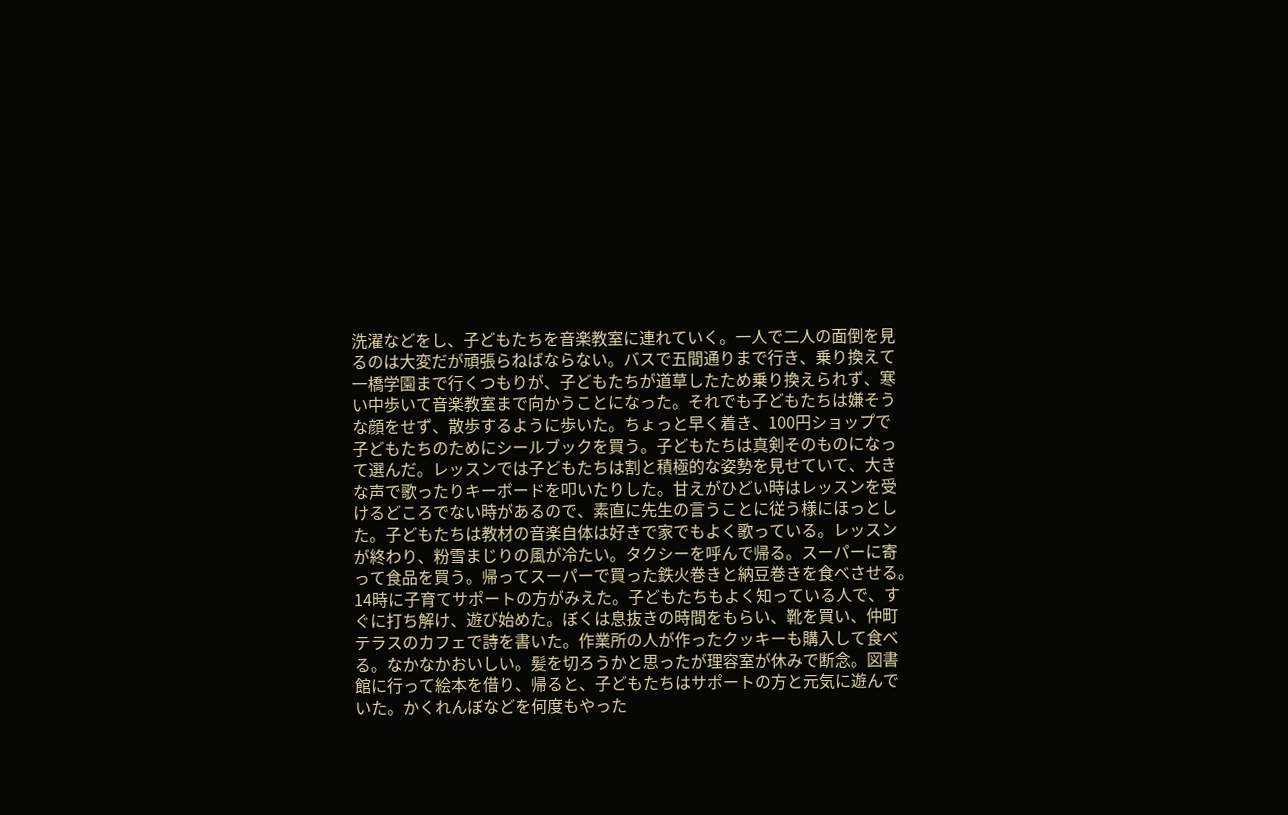洗濯などをし、子どもたちを音楽教室に連れていく。一人で二人の面倒を見
るのは大変だが頑張らねばならない。バスで五間通りまで行き、乗り換えて
一橋学園まで行くつもりが、子どもたちが道草したため乗り換えられず、寒
い中歩いて音楽教室まで向かうことになった。それでも子どもたちは嫌そう
な顔をせず、散歩するように歩いた。ちょっと早く着き、100円ショップで
子どもたちのためにシールブックを買う。子どもたちは真剣そのものになっ
て選んだ。レッスンでは子どもたちは割と積極的な姿勢を見せていて、大き
な声で歌ったりキーボードを叩いたりした。甘えがひどい時はレッスンを受
けるどころでない時があるので、素直に先生の言うことに従う様にほっとし
た。子どもたちは教材の音楽自体は好きで家でもよく歌っている。レッスン
が終わり、粉雪まじりの風が冷たい。タクシーを呼んで帰る。スーパーに寄
って食品を買う。帰ってスーパーで買った鉄火巻きと納豆巻きを食べさせる。
14時に子育てサポートの方がみえた。子どもたちもよく知っている人で、す
ぐに打ち解け、遊び始めた。ぼくは息抜きの時間をもらい、靴を買い、仲町
テラスのカフェで詩を書いた。作業所の人が作ったクッキーも購入して食べ
る。なかなかおいしい。髪を切ろうかと思ったが理容室が休みで断念。図書
館に行って絵本を借り、帰ると、子どもたちはサポートの方と元気に遊んで
いた。かくれんぼなどを何度もやった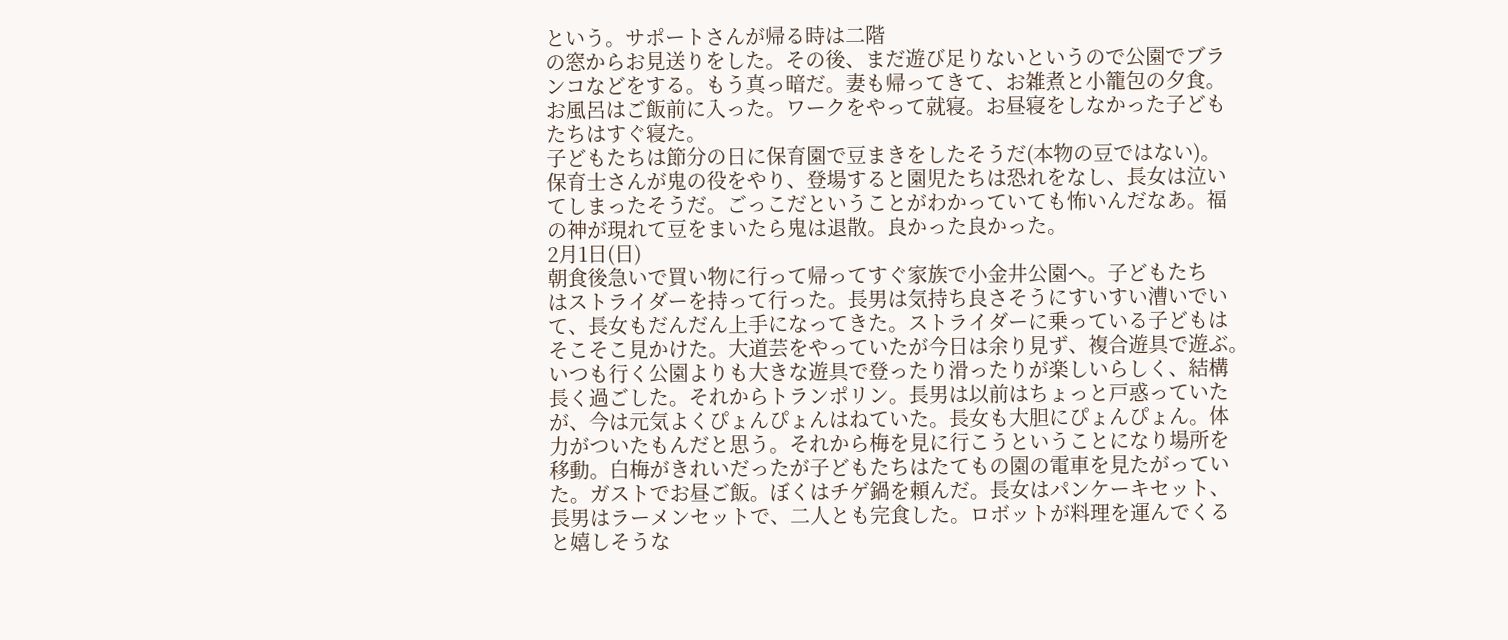という。サポートさんが帰る時は二階
の窓からお見送りをした。その後、まだ遊び足りないというので公園でブラ
ンコなどをする。もう真っ暗だ。妻も帰ってきて、お雑煮と小籠包の夕食。
お風呂はご飯前に入った。ワークをやって就寝。お昼寝をしなかった子ども
たちはすぐ寝た。
子どもたちは節分の日に保育園で豆まきをしたそうだ(本物の豆ではない)。
保育士さんが鬼の役をやり、登場すると園児たちは恐れをなし、長女は泣い
てしまったそうだ。ごっこだということがわかっていても怖いんだなあ。福
の神が現れて豆をまいたら鬼は退散。良かった良かった。
2月1日(日)
朝食後急いで買い物に行って帰ってすぐ家族で小金井公園へ。子どもたち
はストライダーを持って行った。長男は気持ち良さそうにすいすい漕いでい
て、長女もだんだん上手になってきた。ストライダーに乗っている子どもは
そこそこ見かけた。大道芸をやっていたが今日は余り見ず、複合遊具で遊ぶ。
いつも行く公園よりも大きな遊具で登ったり滑ったりが楽しいらしく、結構
長く過ごした。それからトランポリン。長男は以前はちょっと戸惑っていた
が、今は元気よくぴょんぴょんはねていた。長女も大胆にぴょんぴょん。体
力がついたもんだと思う。それから梅を見に行こうということになり場所を
移動。白梅がきれいだったが子どもたちはたてもの園の電車を見たがってい
た。ガストでお昼ご飯。ぼくはチゲ鍋を頼んだ。長女はパンケーキセット、
長男はラーメンセットで、二人とも完食した。ロボットが料理を運んでくる
と嬉しそうな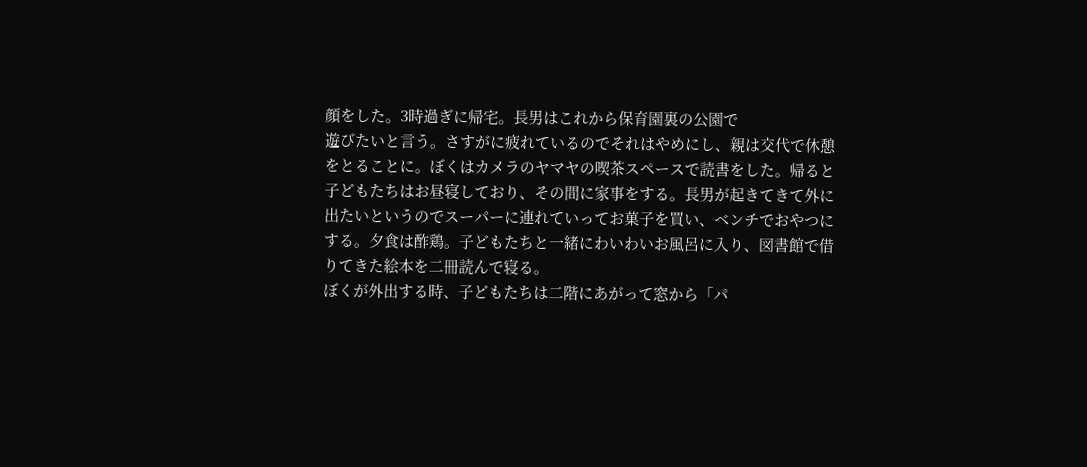顔をした。3時過ぎに帰宅。長男はこれから保育園裏の公園で
遊びたいと言う。さすがに疲れているのでそれはやめにし、親は交代で休憩
をとることに。ぼくはカメラのヤマヤの喫茶スペースで読書をした。帰ると
子どもたちはお昼寝しており、その間に家事をする。長男が起きてきて外に
出たいというのでスーパーに連れていってお菓子を買い、ベンチでおやつに
する。夕食は酢鶏。子どもたちと一緒にわいわいお風呂に入り、図書館で借
りてきた絵本を二冊読んで寝る。
ぼくが外出する時、子どもたちは二階にあがって窓から「パ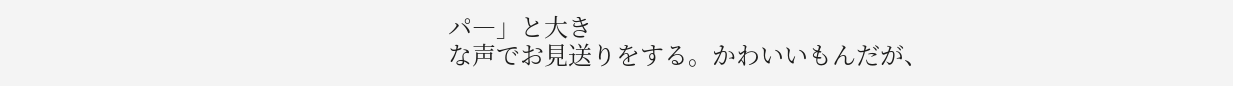パ―」と大き
な声でお見送りをする。かわいいもんだが、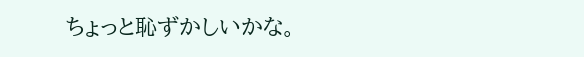ちょっと恥ずかしいかな。